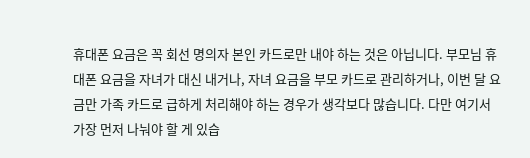휴대폰 요금은 꼭 회선 명의자 본인 카드로만 내야 하는 것은 아닙니다. 부모님 휴대폰 요금을 자녀가 대신 내거나, 자녀 요금을 부모 카드로 관리하거나, 이번 달 요금만 가족 카드로 급하게 처리해야 하는 경우가 생각보다 많습니다. 다만 여기서 가장 먼저 나눠야 할 게 있습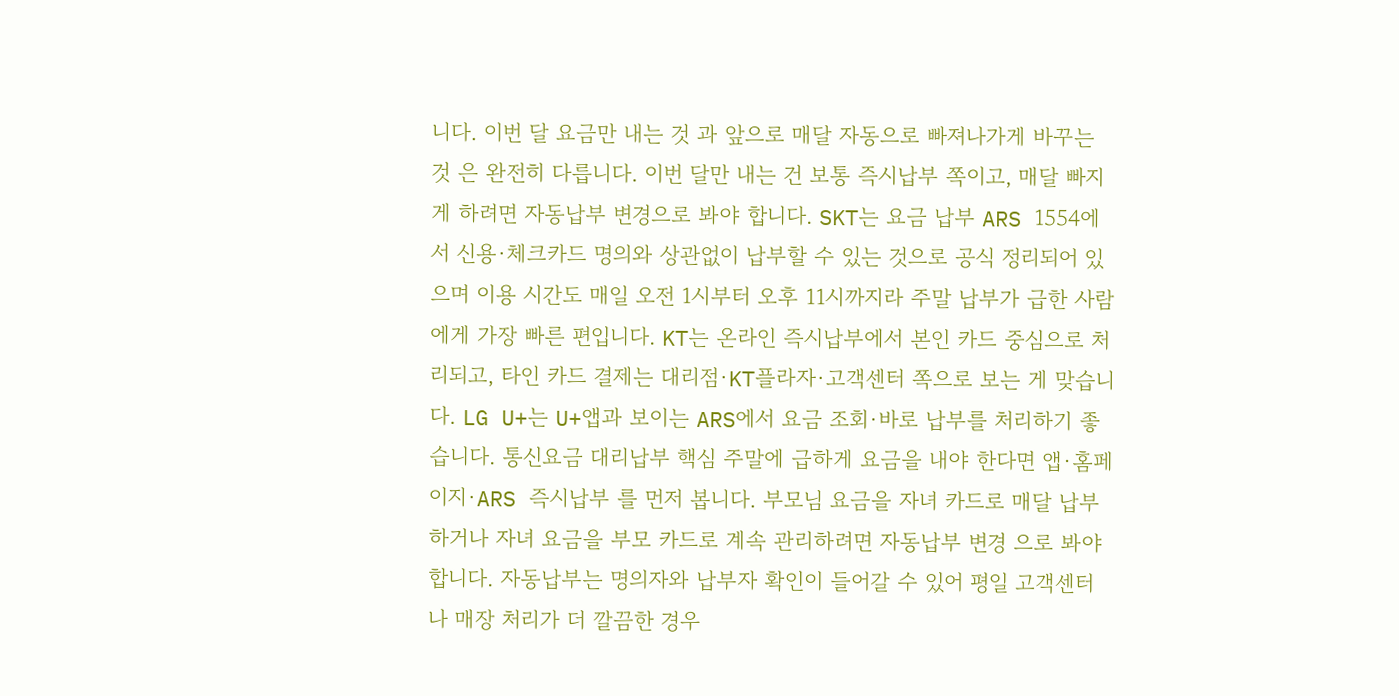니다. 이번 달 요금만 내는 것 과 앞으로 매달 자동으로 빠져나가게 바꾸는 것 은 완전히 다릅니다. 이번 달만 내는 건 보통 즉시납부 쪽이고, 매달 빠지게 하려면 자동납부 변경으로 봐야 합니다. SKT는 요금 납부 ARS 1554에서 신용·체크카드 명의와 상관없이 납부할 수 있는 것으로 공식 정리되어 있으며 이용 시간도 매일 오전 1시부터 오후 11시까지라 주말 납부가 급한 사람에게 가장 빠른 편입니다. KT는 온라인 즉시납부에서 본인 카드 중심으로 처리되고, 타인 카드 결제는 대리점·KT플라자·고객센터 쪽으로 보는 게 맞습니다. LG U+는 U+앱과 보이는 ARS에서 요금 조회·바로 납부를 처리하기 좋습니다. 통신요금 대리납부 핵심 주말에 급하게 요금을 내야 한다면 앱·홈페이지·ARS 즉시납부 를 먼저 봅니다. 부모님 요금을 자녀 카드로 매달 납부하거나 자녀 요금을 부모 카드로 계속 관리하려면 자동납부 변경 으로 봐야 합니다. 자동납부는 명의자와 납부자 확인이 들어갈 수 있어 평일 고객센터나 매장 처리가 더 깔끔한 경우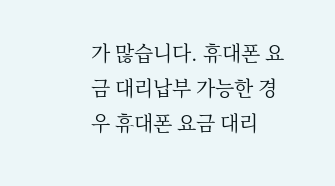가 많습니다. 휴대폰 요금 대리납부 가능한 경우 휴대폰 요금 대리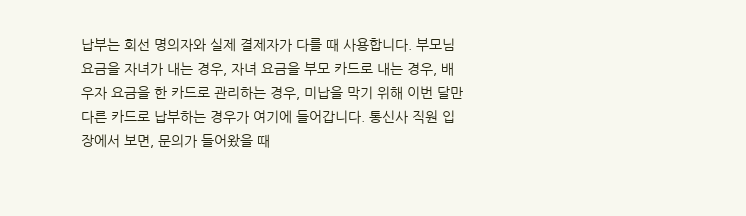납부는 회선 명의자와 실제 결제자가 다를 때 사용합니다. 부모님 요금을 자녀가 내는 경우, 자녀 요금을 부모 카드로 내는 경우, 배우자 요금을 한 카드로 관리하는 경우, 미납을 막기 위해 이번 달만 다른 카드로 납부하는 경우가 여기에 들어갑니다. 통신사 직원 입장에서 보면, 문의가 들어왔을 때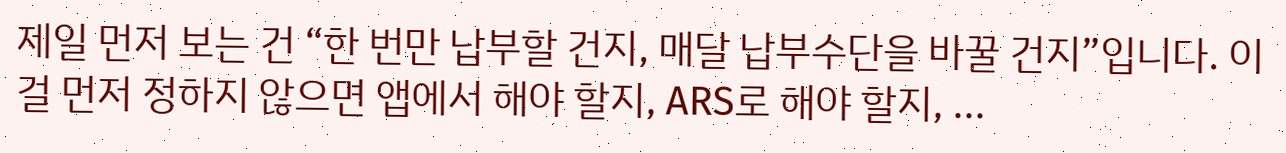제일 먼저 보는 건 “한 번만 납부할 건지, 매달 납부수단을 바꿀 건지”입니다. 이걸 먼저 정하지 않으면 앱에서 해야 할지, ARS로 해야 할지, ...